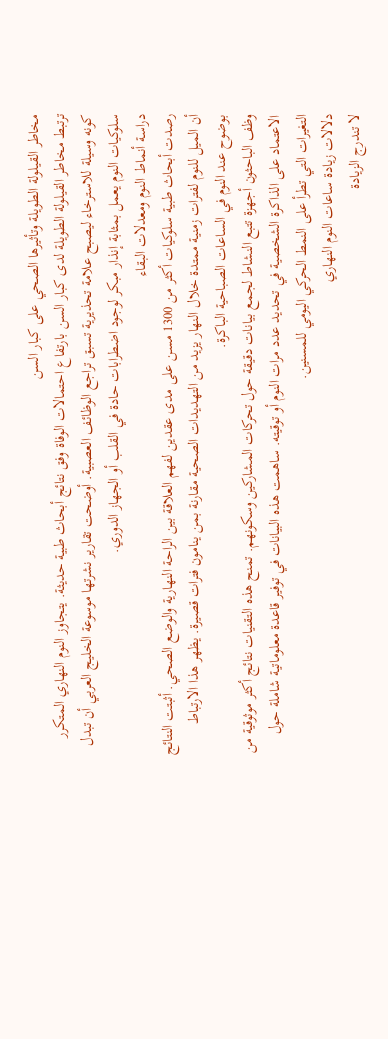مخاطر القيلولة الطويلة وتأثيرها الصحي على كبار السن
ترتبط مخاطر القيلولة الطويلة لدى كبار السن بارتفاع احتمالات الوفاة وفق نتائج أبحاث طبية حديثة. يتجاوز النوم النهاري المتكرر كونه وسيلة للاسترخاء ليصبح علامة تحذيرية تسبق تراجع الوظائف العصبية. أوضحت تقارير نشرتها موسوعة الخليج العربي أن تبدل سلوكيات النوم يعمل بمثابة إنذار مبكر لوجود اضطرابات حادة في القلب أو الجهاز الدوري.
دراسة أنماط النوم ومعدلات البقاء
رصدت أبحاث طبية سلوكيات أكثر من 1300 مسن على مدى عقدين لفهم العلاقة بين الراحة النهارية والوضع الصحي. أثبتت النتائج أن الميل للنوم لفترات زمنية ممتدة خلال النهار يزيد من التهديدات الصحية مقارنة بمن ينامون فترات قصيرة. يظهر هذا الارتباط بوضوح عند النوم في الساعات الصباحية الباكرة.
وظف الباحثون أجهزة تتبع النشاط لجمع بيانات دقيقة حول تحركات المشاركين وسكونهم. تمنح هذه التقنيات نتائج أكثر موثوقية من الاعتماد على الذاكرة الشخصية في تحديد عدد مرات النوم أو توقيته. ساهمت هذه البيانات في توفير قاعدة معلوماتية شاملة حول التغيرات التي تطرأ على النمط الحركي اليومي للمسنين.
دلالات زيادة ساعات النوم النهاري
لا تندرج الزيادة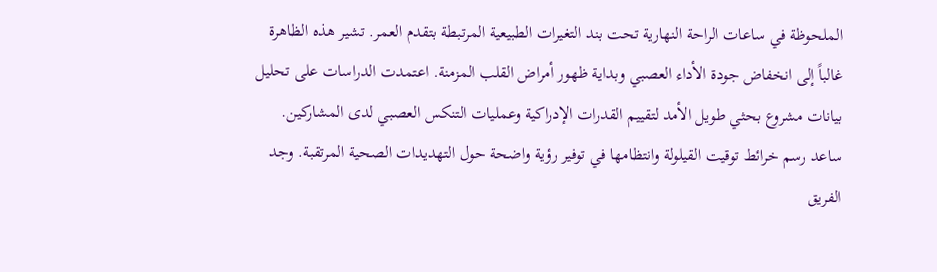الملحوظة في ساعات الراحة النهارية تحت بند التغيرات الطبيعية المرتبطة بتقدم العمر. تشير هذه الظاهرة غالباً إلى انخفاض جودة الأداء العصبي وبداية ظهور أمراض القلب المزمنة. اعتمدت الدراسات على تحليل بيانات مشروع بحثي طويل الأمد لتقييم القدرات الإدراكية وعمليات التنكس العصبي لدى المشاركين.
ساعد رسم خرائط توقيت القيلولة وانتظامها في توفير رؤية واضحة حول التهديدات الصحية المرتقبة. وجد الفريق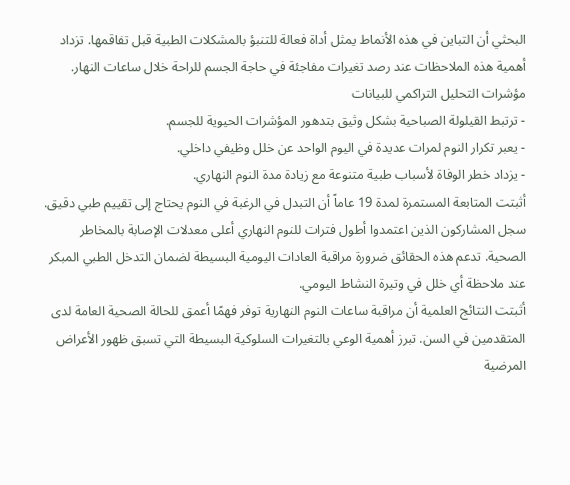البحثي أن التباين في هذه الأنماط يمثل أداة فعالة للتنبؤ بالمشكلات الطبية قبل تفاقمها. تزداد أهمية هذه الملاحظات عند رصد تغيرات مفاجئة في حاجة الجسم للراحة خلال ساعات النهار.
مؤشرات التحليل التراكمي للبيانات
- ترتبط القيلولة الصباحية بشكل وثيق بتدهور المؤشرات الحيوية للجسم.
- يعبر تكرار النوم لمرات عديدة في اليوم الواحد عن خلل وظيفي داخلي.
- يزداد خطر الوفاة لأسباب طبية متنوعة مع زيادة مدة النوم النهاري.
أثبتت المتابعة المستمرة لمدة 19 عاماً أن التبدل في الرغبة في النوم يحتاج إلى تقييم طبي دقيق. سجل المشاركون الذين اعتمدوا أطول فترات للنوم النهاري أعلى معدلات الإصابة بالمخاطر الصحية. تدعم هذه الحقائق ضرورة مراقبة العادات اليومية البسيطة لضمان التدخل الطبي المبكر عند ملاحظة أي خلل في وتيرة النشاط اليومي.
أثبتت النتائج العلمية أن مراقبة ساعات النوم النهارية توفر فهمًا أعمق للحالة الصحية العامة لدى المتقدمين في السن. تبرز أهمية الوعي بالتغيرات السلوكية البسيطة التي تسبق ظهور الأعراض المرضية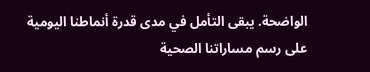الواضحة. يبقى التأمل في مدى قدرة أنماطنا اليومية على رسم مساراتنا الصحية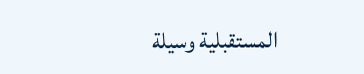المستقبلية وسيلة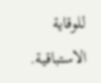للوقاية الاستباقية.